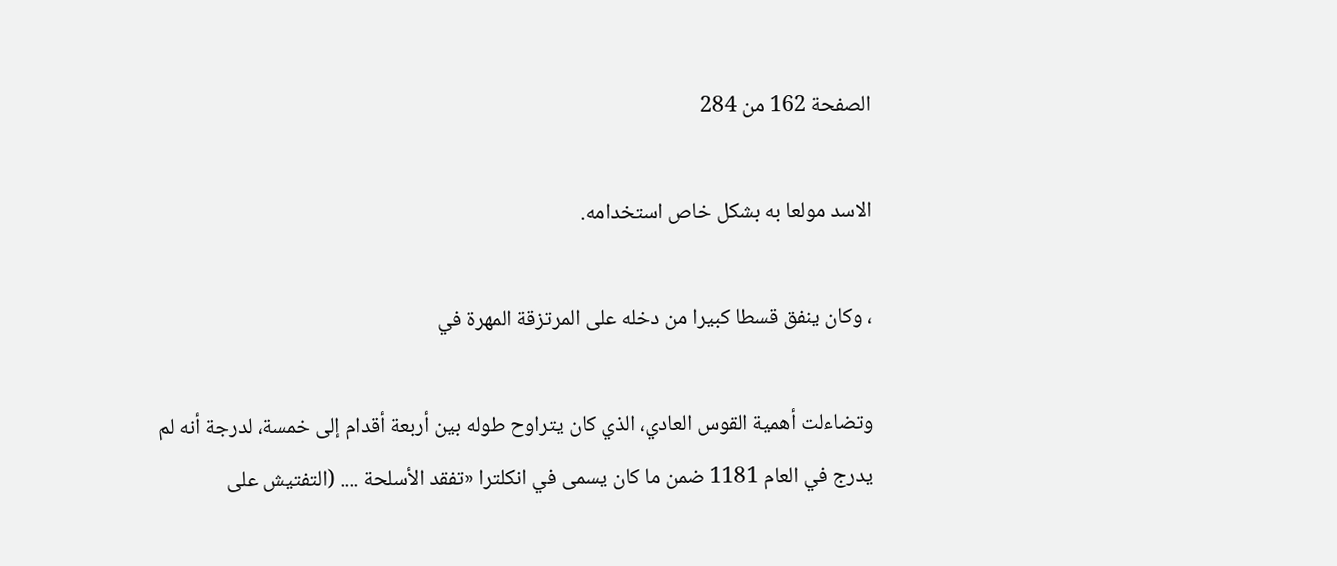الصفحة 162 من 284

الاسد مولعا به بشكل خاص استخدامه.

، وكان ينفق قسطا كبيرا من دخله على المرتزقة المهرة في

وتضاءلت أهمية القوس العادي، الذي كان يتراوح طوله بين أربعة أقدام إلى خمسة، لدرجة أنه لم يدرج في العام 1181 ضمن ما كان يسمى في انكلترا «تفقد الأسلحة .... (التفتيش على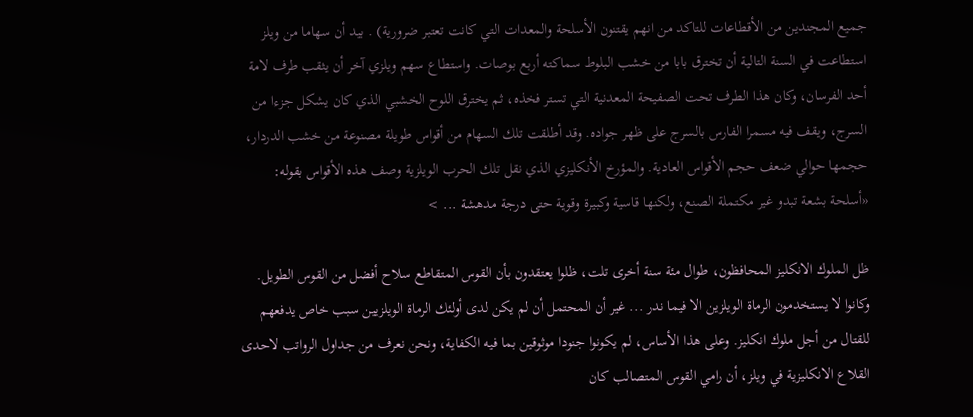جميع المجندين من الأقطاعات للتاكد من انهم يقتنون الأسلحة والمعدات التي كانت تعتبر ضرورية) . بيد أن سهاما من ويلز استطاعت في السنة التالية أن تخترق بابا من خشب البلوط سماكته أربع بوصات. واستطاع سهم ويلزي آخر أن يثقب طرف لامة أحد الفرسان، وكان هذا الطرف تحت الصفيحة المعدنية التي تستر فخذه، ثم يخترق اللوح الخشبي الذي كان يشكل جزءا من السرج، ويقف فيه مسمرا الفارس بالسرج على ظهر جواده. وقد أطلقت تلك السهام من أقواس طويلة مصنوعة من خشب الدردار، حجمها حوالي ضعف حجم الأقواس العادية. والمؤرخ الأنكليزي الذي نقل تلك الحرب الويلزية وصف هذه الأقواس بقوله: «أسلحة بشعة تبدو غير مكتملة الصنع، ولكنها قاسية وكبيرة وقوية حتى درجة مدهشة ... >

ظل الملوك الانكليز المحافظون، طوال مئة سنة أخرى تلت، ظلوا يعتقدون بأن القوس المتقاطع سلاح أفضل من القوس الطويل. وكانوا لا يستخدمون الرماة الويلزين الا فيما ندر ... غير أن المحتمل أن لم يكن لدى أولئك الرماة الويلزيين سبب خاص يدفعهم للقتال من أجل ملوك انكليز. وعلى هذا الأساس، لم يكونوا جنودا موثوقين بما فيه الكفاية، ونحن نعرف من جداول الرواتب لاحدى القلاع الانكليزية في ويلز، أن رامي القوس المتصالب كان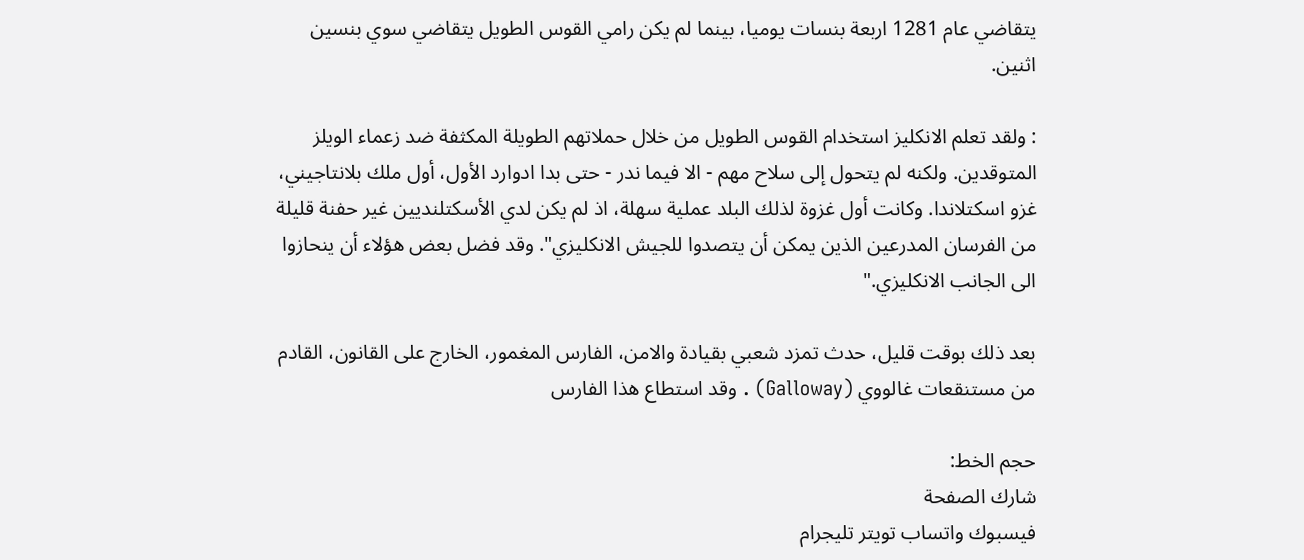يتقاضي عام 1281 اربعة بنسات يوميا، بينما لم يكن رامي القوس الطويل يتقاضي سوي بنسين اثنين.

: ولقد تعلم الانكليز استخدام القوس الطويل من خلال حملاتهم الطويلة المكثفة ضد زعماء الويلز المتوقدين. ولكنه لم يتحول إلى سلاح مهم - الا فيما ندر - حتى بدا ادوارد الأول، أول ملك بلانتاجيني، غزو اسكتلاندا. وكانت أول غزوة لذلك البلد عملية سهلة، اذ لم يكن لدي الأسكتلنديين غير حفنة قليلة من الفرسان المدرعين الذين يمكن أن يتصدوا للجيش الانكليزي". وقد فضل بعض هؤلاء أن ينحازوا الى الجانب الانكليزي."

بعد ذلك بوقت قليل، حدث تمزد شعبي بقيادة والامن، الفارس المغمور، الخارج على القانون، القادم من مستنقعات غالووي (Galloway) . وقد استطاع هذا الفارس

حجم الخط:
شارك الصفحة
فيسبوك واتساب تويتر تليجرام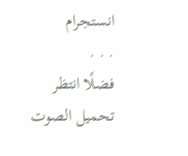انستجرام
. . .
فضلًا انتظر تحميل الصوت